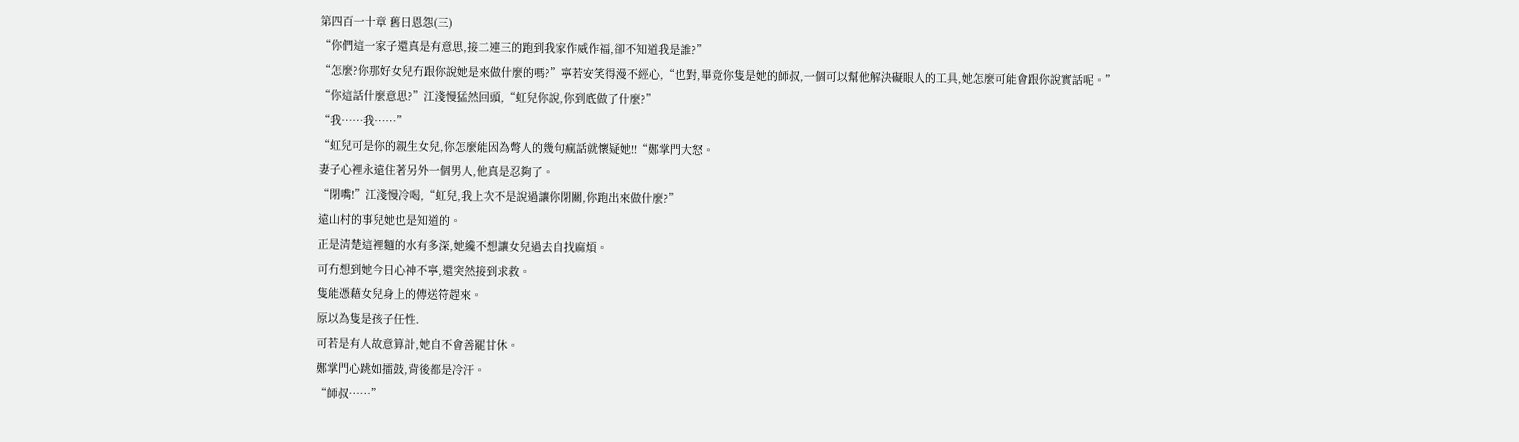第四百一十章 舊日恩怨(三)
“你們這一家子還真是有意思,接二連三的跑到我家作威作福,卻不知道我是誰?”
“怎麼?你那好女兒冇跟你說她是來做什麼的嗎?”寧若安笑得漫不經心,“也對,畢竟你隻是她的師叔,一個可以幫他解決礙眼人的工具,她怎麼可能會跟你說實話呢。”
“你這話什麼意思?”江淺慢猛然回頭,“虹兒你說,你到底做了什麼?”
“我……我……”
“虹兒可是你的親生女兒,你怎麼能因為彆人的幾句瘋話就懷疑她!!“鄭掌門大怒。
妻子心裡永遠住著另外一個男人,他真是忍夠了。
“閉嘴!”江淺慢冷喝,“虹兒,我上次不是說過讓你閉關,你跑出來做什麼?”
遠山村的事兒她也是知道的。
正是清楚這裡麵的水有多深,她纔不想讓女兒過去自找麻煩。
可冇想到她今日心神不寧,還突然接到求救。
隻能憑藉女兒身上的傳送符趕來。
原以為隻是孩子任性.
可若是有人故意算計,她自不會善罷甘休。
鄭掌門心跳如擂鼓,背後都是冷汗。
“師叔……”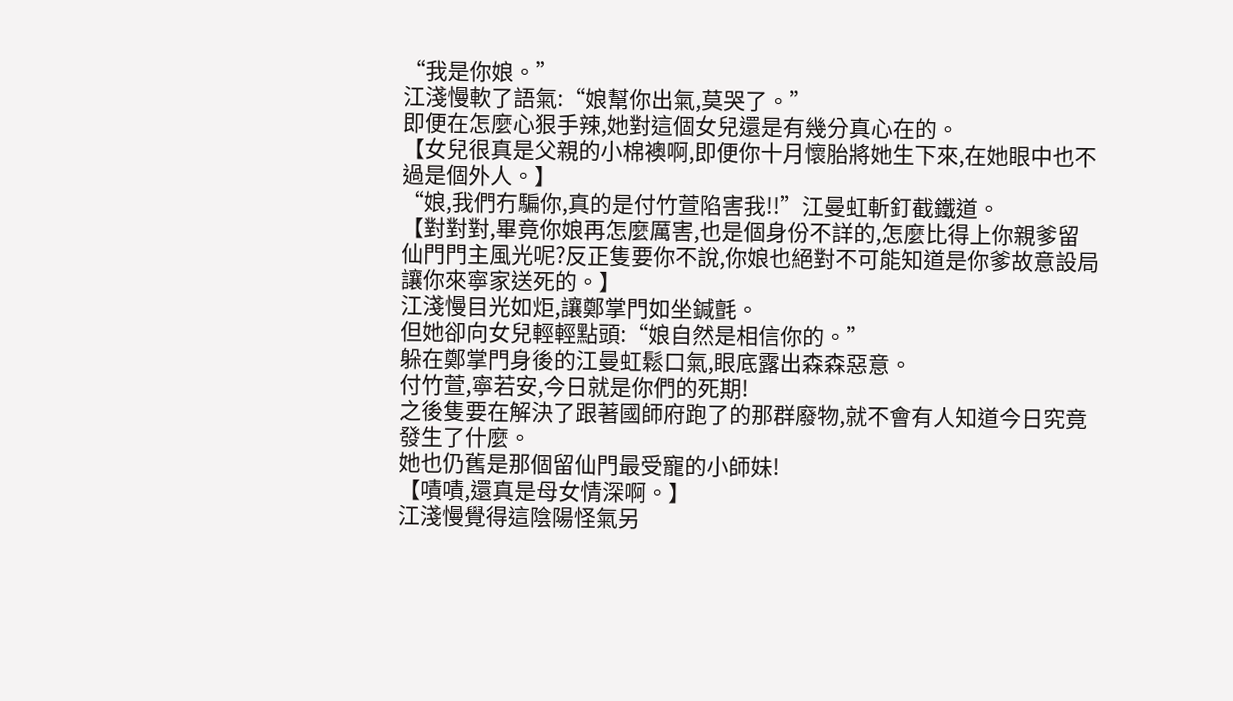“我是你娘。”
江淺慢軟了語氣:“娘幫你出氣,莫哭了。”
即便在怎麼心狠手辣,她對這個女兒還是有幾分真心在的。
【女兒很真是父親的小棉襖啊,即便你十月懷胎將她生下來,在她眼中也不過是個外人。】
“娘,我們冇騙你,真的是付竹萱陷害我!!”江曼虹斬釘截鐵道。
【對對對,畢竟你娘再怎麼厲害,也是個身份不詳的,怎麼比得上你親爹留仙門門主風光呢?反正隻要你不說,你娘也絕對不可能知道是你爹故意設局讓你來寧家送死的。】
江淺慢目光如炬,讓鄭掌門如坐鍼氈。
但她卻向女兒輕輕點頭:“娘自然是相信你的。”
躲在鄭掌門身後的江曼虹鬆口氣,眼底露出森森惡意。
付竹萱,寧若安,今日就是你們的死期!
之後隻要在解決了跟著國師府跑了的那群廢物,就不會有人知道今日究竟發生了什麼。
她也仍舊是那個留仙門最受寵的小師妹!
【嘖嘖,還真是母女情深啊。】
江淺慢覺得這陰陽怪氣另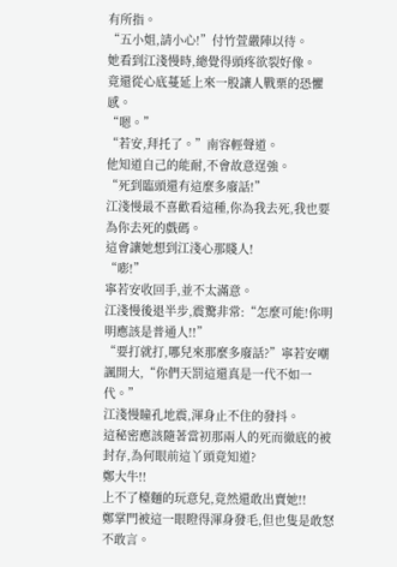有所指。
“五小姐,請小心!”付竹萱嚴陣以待。
她看到江淺慢時,總覺得頭疼欲裂好像。
竟還從心底蔓延上來一股讓人戰栗的恐懼感。
“嗯。”
“若安,拜托了。”南容輕聲道。
他知道自己的能耐,不會故意逞強。
“死到臨頭還有這麼多廢話!”
江淺慢最不喜歡看這種,你為我去死,我也要為你去死的戲碼。
這會讓她想到江淺心那賤人!
“嘭!”
寧若安收回手,並不太滿意。
江淺慢後退半步,震驚非常:“怎麼可能!你明明應該是普通人!!”
“要打就打,哪兒來那麼多廢話?”寧若安嘲諷開大,“你們天罰這還真是一代不如一代。”
江淺慢瞳孔地震,渾身止不住的發抖。
這秘密應該隨著當初那兩人的死而徹底的被封存,為何眼前這丫頭竟知道?
鄭大牛!!
上不了檯麵的玩意兒,竟然還敢出賣她!!
鄭掌門被這一眼瞪得渾身發毛,但也隻是敢怒不敢言。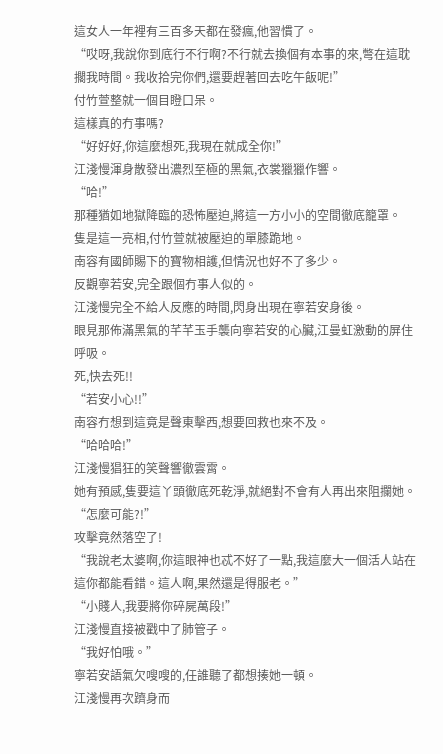這女人一年裡有三百多天都在發瘋,他習慣了。
“哎呀,我說你到底行不行啊?不行就去換個有本事的來,彆在這耽擱我時間。我收拾完你們,還要趕著回去吃午飯呢!”
付竹萱整就一個目瞪口呆。
這樣真的冇事嗎?
“好好好,你這麼想死,我現在就成全你!”
江淺慢渾身散發出濃烈至極的黑氣,衣裳獵獵作響。
“哈!”
那種猶如地獄降臨的恐怖壓迫,將這一方小小的空間徹底籠罩。
隻是這一亮相,付竹萱就被壓迫的單膝跪地。
南容有國師賜下的寶物相護,但情況也好不了多少。
反觀寧若安,完全跟個冇事人似的。
江淺慢完全不給人反應的時間,閃身出現在寧若安身後。
眼見那佈滿黑氣的芊芊玉手襲向寧若安的心臟,江曼虹激動的屏住呼吸。
死,快去死!!
“若安小心!!”
南容冇想到這竟是聲東擊西,想要回救也來不及。
“哈哈哈!”
江淺慢猖狂的笑聲響徹雲霄。
她有預感,隻要這丫頭徹底死乾淨,就絕對不會有人再出來阻攔她。
“怎麼可能?!”
攻擊竟然落空了!
“我說老太婆啊,你這眼神也忒不好了一點,我這麼大一個活人站在這你都能看錯。這人啊,果然還是得服老。”
“小賤人,我要將你碎屍萬段!”
江淺慢直接被戳中了肺管子。
“我好怕哦。”
寧若安語氣欠嗖嗖的,任誰聽了都想揍她一頓。
江淺慢再次躋身而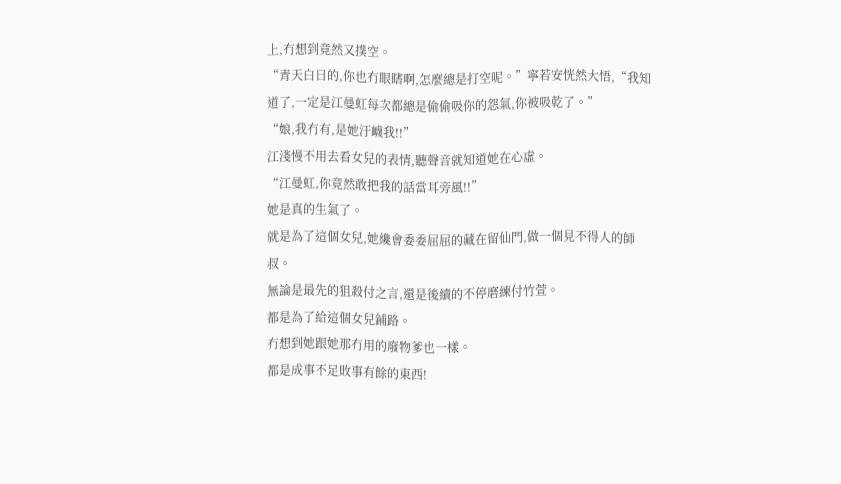上,冇想到竟然又撲空。
“青天白日的,你也冇眼瞎啊,怎麼總是打空呢。”寧若安恍然大悟,“我知道了,一定是江曼虹每次都總是偷偷吸你的怨氣,你被吸乾了。”
“娘,我冇有,是她汙衊我!!”
江淺慢不用去看女兒的表情,聽聲音就知道她在心虛。
“江曼虹,你竟然敢把我的話當耳旁風!!”
她是真的生氣了。
就是為了這個女兒,她纔會委委屈屈的藏在留仙門,做一個見不得人的師叔。
無論是最先的狙殺付之言,還是後續的不停磨練付竹萱。
都是為了給這個女兒鋪路。
冇想到她跟她那冇用的廢物爹也一樣。
都是成事不足敗事有餘的東西!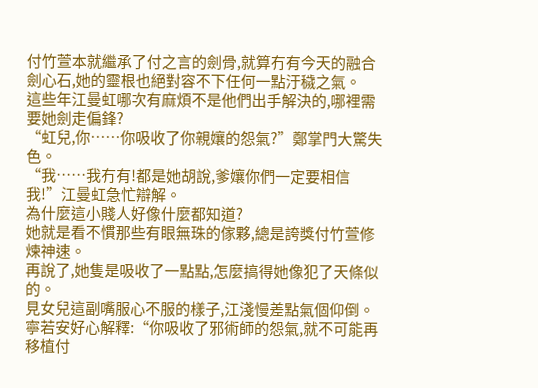付竹萱本就繼承了付之言的劍骨,就算冇有今天的融合劍心石,她的靈根也絕對容不下任何一點汙穢之氣。
這些年江曼虹哪次有麻煩不是他們出手解決的,哪裡需要她劍走偏鋒?
“虹兒,你……你吸收了你親孃的怨氣?”鄭掌門大驚失色。
“我……我冇有!都是她胡說,爹孃你們一定要相信我!”江曼虹急忙辯解。
為什麼這小賤人好像什麼都知道?
她就是看不慣那些有眼無珠的傢夥,總是誇獎付竹萱修煉神速。
再說了,她隻是吸收了一點點,怎麼搞得她像犯了天條似的。
見女兒這副嘴服心不服的樣子,江淺慢差點氣個仰倒。
寧若安好心解釋:“你吸收了邪術師的怨氣,就不可能再移植付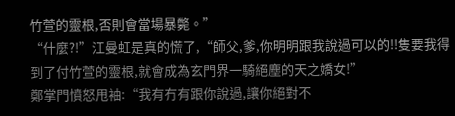竹萱的靈根,否則會當場暴斃。”
“什麼?!”江曼虹是真的慌了,“師父,爹,你明明跟我說過可以的!!隻要我得到了付竹萱的靈根,就會成為玄門界一騎絕塵的天之嬌女!”
鄭掌門憤怒甩袖:“我有冇有跟你說過,讓你絕對不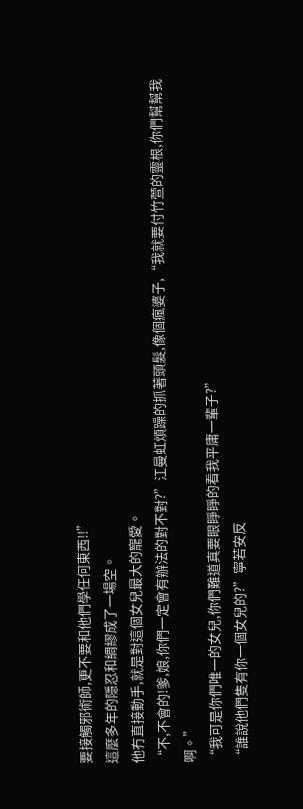要接觸邪術師,更不要和他們學任何東西!!”
這麼多年的隱忍和綢繆成了一場空。
他冇直接動手,就是對這個女兒最大的寵愛。
“不,不會的!爹,娘,你們一定會有辦法的對不對?”江曼虹煩躁的抓著頭髮,像個瘋婆子,“我就要付竹萱的靈根,你們幫幫我啊。”
“我可是你們唯一的女兒,你們難道真要眼睜睜的看我平庸一輩子?”
“誰說他們隻有你一個女兒的?”寧若安反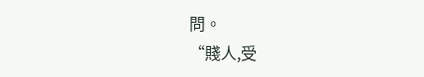問。
“賤人,受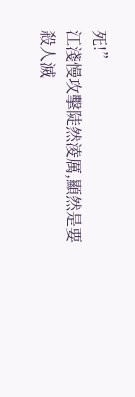死!”
江淺慢攻擊陡然淩厲,顯然是要殺人滅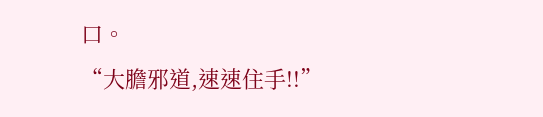口。
“大膽邪道,速速住手!!”